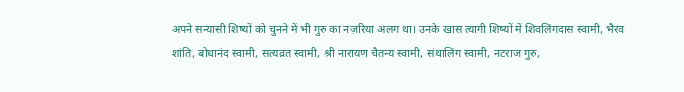अपने सन्यासी शिष्यों को चुनने में भी गुरु का नज़रिया अलग था। उनके खास त्यागी शिष्यों में शिवलिंगदास स्वामी, भैरव शांति, बोधानंद स्वामी, सत्यव्रत स्वामी, श्री नारायण चैतन्य स्वामी, संथालिंग स्वामी, नटराज गुरु,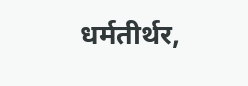धर्मतीर्थर,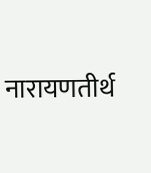नारायणतीर्थ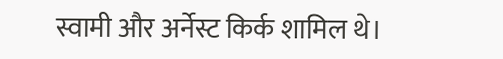स्वामी और अर्नेस्ट किर्क शामिल थे।